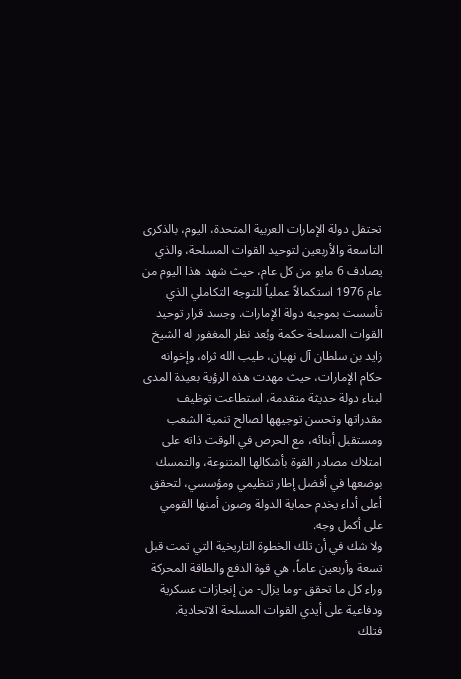تحتفل دولة الإمارات العربية المتحدة، اليوم، بالذكرى التاسعة والأربعين لتوحيد القوات المسلحة، والذي يصادف 6 مايو من كل عام، حيث شهد هذا اليوم من عام 1976 استكمالاً عملياً للتوجه التكاملي الذي تأسست بموجبه دولة الإمارات. وجسد قرار توحيد القوات المسلحة حكمة وبُعد نظر المغفور له الشيخ زايد بن سلطان آل نهيان، طيب الله ثراه، وإخوانه حكام الإمارات، حيث مهدت هذه الرؤية بعيدة المدى لبناء دولة حديثة متقدمة، استطاعت توظيف مقدراتها وتحسن توجيهها لصالح تنمية الشعب ومستقبل أبنائه، مع الحرص في الوقت ذاته على امتلاك مصادر القوة بأشكالها المتنوعة، والتمسك بوضعها في أفضل إطار تنظيمي ومؤسسي، لتحقق أعلى أداء يخدم حماية الدولة وصون أمنها القومي على أكمل وجه.
ولا شك في أن تلك الخطوة التاريخية التي تمت قبل تسعة وأربعين عاماً، هي قوة الدفع والطاقة المحركة وراء كل ما تحقق -وما يزال- من إنجازات عسكرية ودفاعية على أيدي القوات المسلحة الاتحادية.
فتلك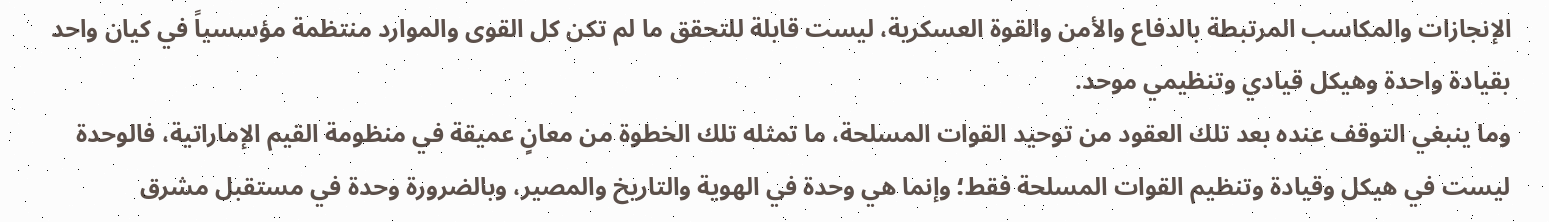الإنجازات والمكاسب المرتبطة بالدفاع والأمن والقوة العسكرية، ليست قابلة للتحقق ما لم تكن كل القوى والموارد منتظمة مؤسسياً في كيان واحد بقيادة واحدة وهيكل قيادي وتنظيمي موحد.
وما ينبغي التوقف عنده بعد تلك العقود من توحيد القوات المسلحة، ما تمثله تلك الخطوة من معانٍ عميقة في منظومة القيم الإماراتية، فالوحدة ليست في هيكل وقيادة وتنظيم القوات المسلحة فقط؛ وإنما هي وحدة في الهوية والتاريخ والمصير، وبالضرورة وحدة في مستقبل مشرق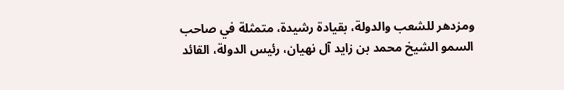ومزدهر للشعب والدولة، بقيادة رشيدة، متمثلة في صاحب السمو الشيخ محمد بن زايد آل نهيان، رئيس الدولة، القائد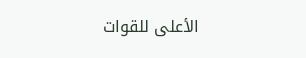الأعلى للقوات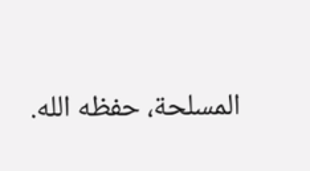المسلحة، حفظه الله.